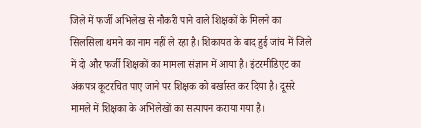जिले में फर्जी अभिलेख से नौकरी पाने वाले शिक्षकों के मिलने का सिलसिला थमने का नाम नहीं ले रहा है। शिकायत के बाद हुई जांच में जिले में दो और फर्जी शिक्षकों का मामला संज्ञान में आया है। इंटरमीडिएट का अंकपत्र कूटरचित पाए जाने पर शिक्षक को बर्खास्त कर दिया है। दूसरे मामले में शिक्षका के अभिलेखों का सत्यापन कराया गया है।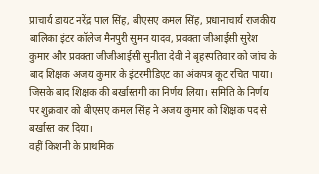प्राचार्य डायट नरेंद्र पाल सिंह, बीएसए कमल सिंह, प्रधानाचार्य राजकीय बालिका इंटर कॉलेज मैनपुरी सुमन यादव, प्रवक्ता जीआईसी सुरेश कुमार और प्रवक्ता जीजीआईसी सुनीता देवी ने बृहस्पतिवार को जांच के बाद शिक्षक अजय कुमार के इंटरमीडिएट का अंकपत्र कूट रचित पाया। जिसके बाद शिक्षक की बर्खास्तगी का निर्णय लिया। समिति के निर्णय पर शुक्रवार को बीएसए कमल सिंह ने अजय कुमार को शिक्षक पद से बर्खास्त कर दिया।
वहीं किशनी के प्राथमिक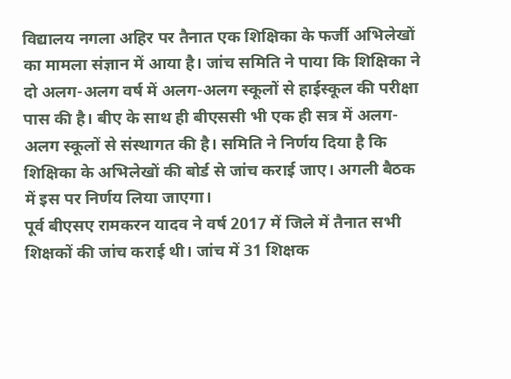विद्यालय नगला अहिर पर तैनात एक शिक्षिका के फर्जी अभिलेखों का मामला संज्ञान में आया है। जांच समिति ने पाया कि शिक्षिका ने दो अलग-अलग वर्ष में अलग-अलग स्कूलों से हाईस्कूल की परीक्षा पास की है। बीए के साथ ही बीएससी भी एक ही सत्र में अलग-अलग स्कूलों से संस्थागत की है। समिति ने निर्णय दिया है कि शिक्षिका के अभिलेखों की बोर्ड से जांच कराई जाए। अगली बैठक में इस पर निर्णय लिया जाएगा।
पूर्व बीएसए रामकरन यादव ने वर्ष 2017 में जिले में तैनात सभी शिक्षकों की जांच कराई थी। जांच में 31 शिक्षक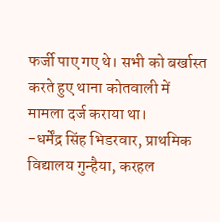फर्जी पाए गए थे। सभी को बर्खास्त करते हुए थाना कोतवाली में मामला दर्ज कराया था।
-धर्मेंद्र सिंह भिडरवार, प्राथमिक विद्यालय गुन्हैया, करहल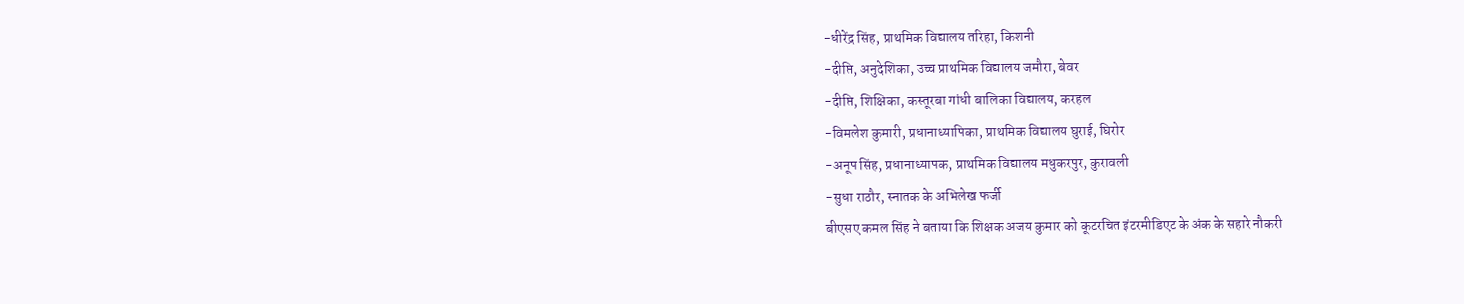-धीरेंद्र सिंह, प्राथमिक विद्यालय तरिहा, किशनी
-दीप्ति, अनुदेशिका, उच्च प्राथमिक विद्यालय जमौरा, बेवर
-दीप्ति, शिक्षिका, कस्तूरबा गांधी बालिका विद्यालय, करहल
-विमलेश कुमारी, प्रधानाध्यापिका, प्राथमिक विद्यालय घुराई, घिरोर
-अनूप सिंह, प्रधानाध्यापक, प्राथमिक विद्यालय मधुकरपुर, कुरावली
-सुधा राठौर, स्नातक के अभिलेख फर्जी
बीएसए कमल सिंह ने बताया कि शिक्षक अजय कुमार को कूटरचित इंटरमीडिएट के अंक के सहारे नौकरी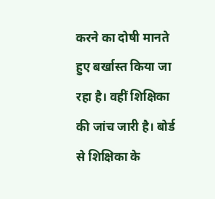करने का दोषी मानते हुए बर्खास्त किया जा रहा है। वहीं शिक्षिका की जांच जारी है। बोर्ड से शिक्षिका के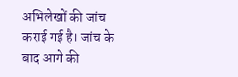अभिलेखों की जांच कराई गई है। जांच के बाद आगे की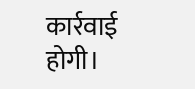कार्रवाई होगी।